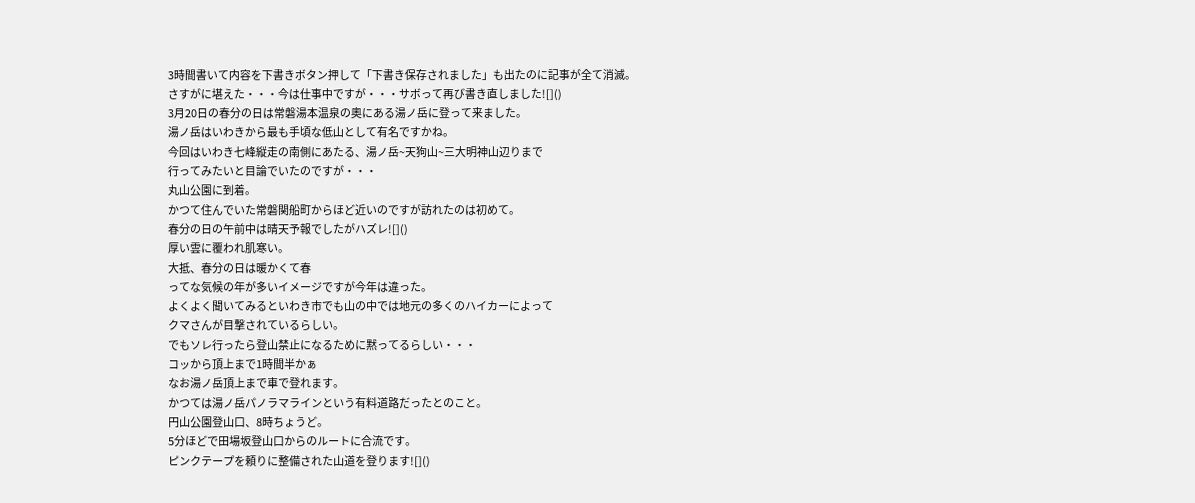3時間書いて内容を下書きボタン押して「下書き保存されました」も出たのに記事が全て消滅。
さすがに堪えた・・・今は仕事中ですが・・・サボって再び書き直しました![]()
3月20日の春分の日は常磐湯本温泉の奧にある湯ノ岳に登って来ました。
湯ノ岳はいわきから最も手頃な低山として有名ですかね。
今回はいわき七峰縦走の南側にあたる、湯ノ岳~天狗山~三大明神山辺りまで
行ってみたいと目論でいたのですが・・・
丸山公園に到着。
かつて住んでいた常磐関船町からほど近いのですが訪れたのは初めて。
春分の日の午前中は晴天予報でしたがハズレ![]()
厚い雲に覆われ肌寒い。
大抵、春分の日は暖かくて春
ってな気候の年が多いイメージですが今年は違った。
よくよく聞いてみるといわき市でも山の中では地元の多くのハイカーによって
クマさんが目撃されているらしい。
でもソレ行ったら登山禁止になるために黙ってるらしい・・・
コッから頂上まで1時間半かぁ
なお湯ノ岳頂上まで車で登れます。
かつては湯ノ岳パノラマラインという有料道路だったとのこと。
円山公園登山口、8時ちょうど。
5分ほどで田場坂登山口からのルートに合流です。
ピンクテープを頼りに整備された山道を登ります![]()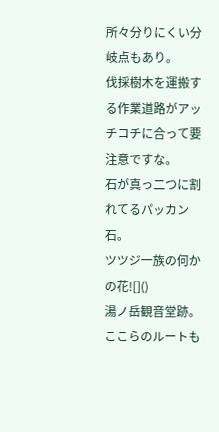所々分りにくい分岐点もあり。
伐採樹木を運搬する作業道路がアッチコチに合って要注意ですな。
石が真っ二つに割れてるパッカン石。
ツツジ一族の何かの花![]()
湯ノ岳観音堂跡。
ここらのルートも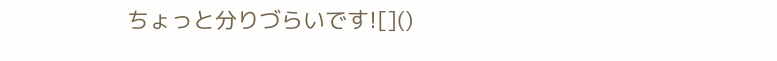ちょっと分りづらいです![]()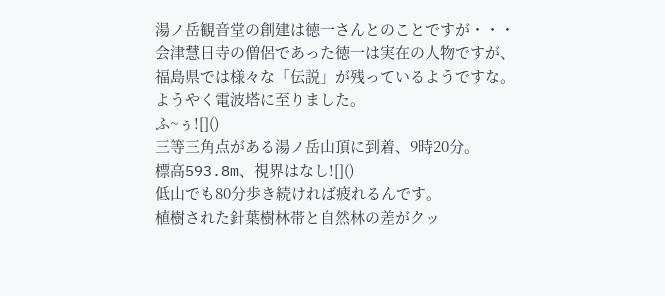湯ノ岳観音堂の創建は徳一さんとのことですが・・・
会津慧日寺の僧侶であった徳一は実在の人物ですが、
福島県では様々な「伝説」が残っているようですな。
ようやく電波塔に至りました。
ふ~ぅ![]()
三等三角点がある湯ノ岳山頂に到着、9時20分。
標高593.8m、視界はなし![]()
低山でも80分歩き続ければ疲れるんです。
植樹された針葉樹林帯と自然林の差がクッ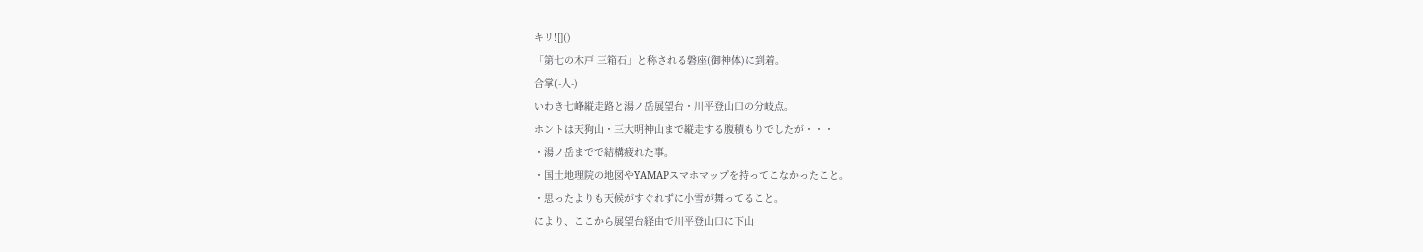キリ![]()
「第七の木戸 三箱石」と称される磐座(御神体)に到着。
合掌(-人-)
いわき七峰縦走路と湯ノ岳展望台・川平登山口の分岐点。
ホントは天狗山・三大明神山まで縦走する腹積もりでしたが・・・
・湯ノ岳までで結構疲れた事。
・国土地理院の地図やYAMAPスマホマップを持ってこなかったこと。
・思ったよりも天候がすぐれずに小雪が舞ってること。
により、ここから展望台経由で川平登山口に下山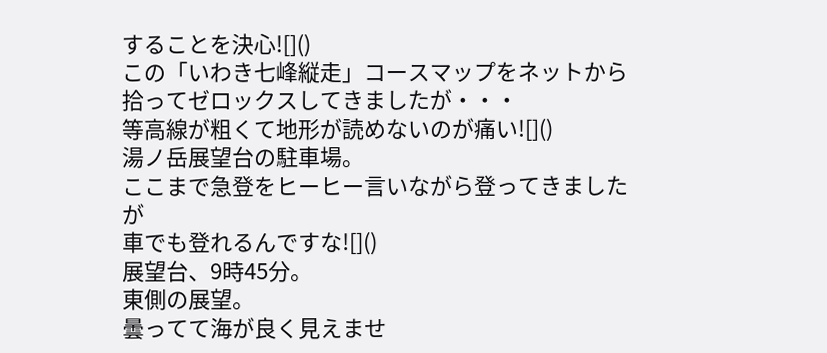することを決心![]()
この「いわき七峰縦走」コースマップをネットから拾ってゼロックスしてきましたが・・・
等高線が粗くて地形が読めないのが痛い![]()
湯ノ岳展望台の駐車場。
ここまで急登をヒーヒー言いながら登ってきましたが
車でも登れるんですな![]()
展望台、9時45分。
東側の展望。
曇ってて海が良く見えませ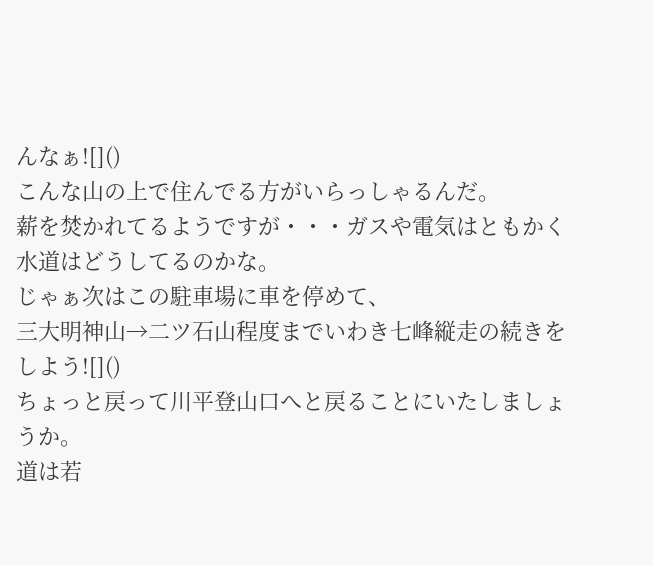んなぁ![]()
こんな山の上で住んでる方がいらっしゃるんだ。
薪を焚かれてるようですが・・・ガスや電気はともかく水道はどうしてるのかな。
じゃぁ次はこの駐車場に車を停めて、
三大明神山→二ツ石山程度までいわき七峰縦走の続きをしよう![]()
ちょっと戻って川平登山口へと戻ることにいたしましょうか。
道は若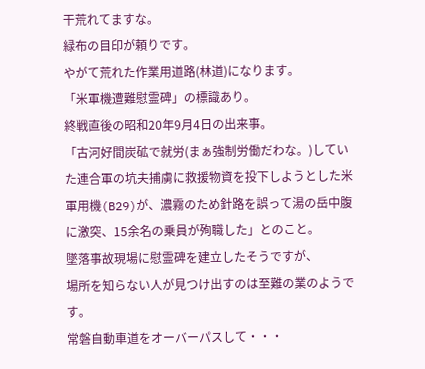干荒れてますな。
緑布の目印が頼りです。
やがて荒れた作業用道路(林道)になります。
「米軍機遭難慰霊碑」の標識あり。
終戦直後の昭和20年9月4日の出来事。
「古河好間炭砿で就労(まぁ強制労働だわな。)していた連合軍の坑夫捕虜に救援物資を投下しようとした米軍用機(B29)が、濃霧のため針路を誤って湯の岳中腹に激突、15余名の乗員が殉職した」とのこと。
墜落事故現場に慰霊碑を建立したそうですが、
場所を知らない人が見つけ出すのは至難の業のようです。
常磐自動車道をオーバーパスして・・・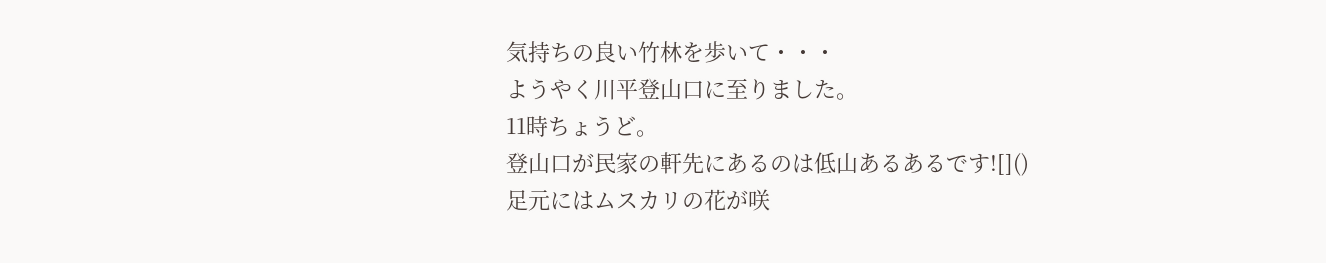気持ちの良い竹林を歩いて・・・
ようやく川平登山口に至りました。
11時ちょうど。
登山口が民家の軒先にあるのは低山あるあるです![]()
足元にはムスカリの花が咲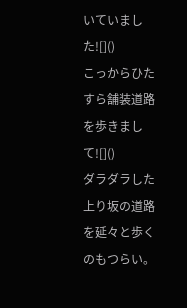いていました![]()
こっからひたすら舗装道路を歩きまして![]()
ダラダラした上り坂の道路を延々と歩くのもつらい。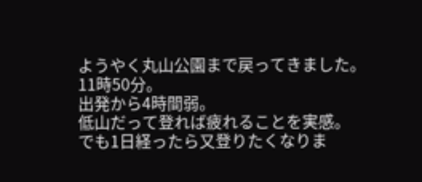ようやく丸山公園まで戻ってきました。
11時50分。
出発から4時間弱。
低山だって登れば疲れることを実感。
でも1日経ったら又登りたくなりま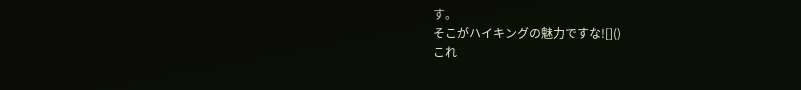す。
そこがハイキングの魅力ですな![]()
これ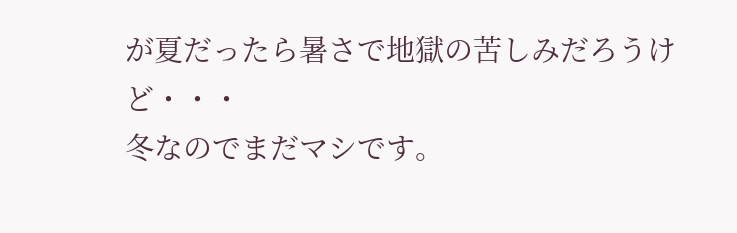が夏だったら暑さで地獄の苦しみだろうけど・・・
冬なのでまだマシです。